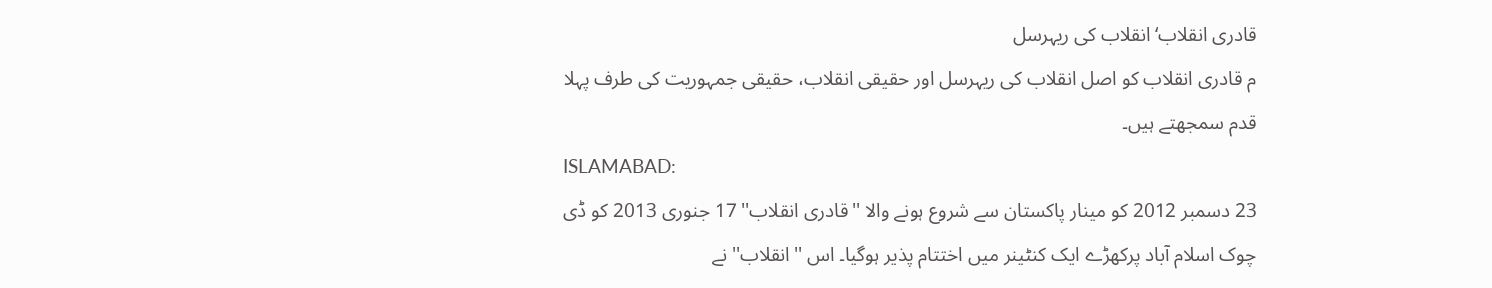قادری انقلاب‘ انقلاب کی ریہرسل
م قادری انقلاب کو اصل انقلاب کی ریہرسل اور حقیقی انقلاب، حقیقی جمہوریت کی طرف پہلا قدم سمجھتے ہیں۔
ISLAMABAD:
23 دسمبر 2012 کو مینار پاکستان سے شروع ہونے والا ''قادری انقلاب'' 17 جنوری 2013 کو ڈی چوک اسلام آباد پرکھڑے ایک کنٹینر میں اختتام پذیر ہوگیا۔ اس ''انقلاب'' نے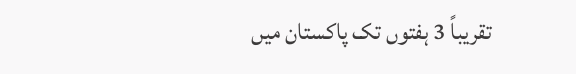تقریباً 3 ہفتوں تک پاکستان میں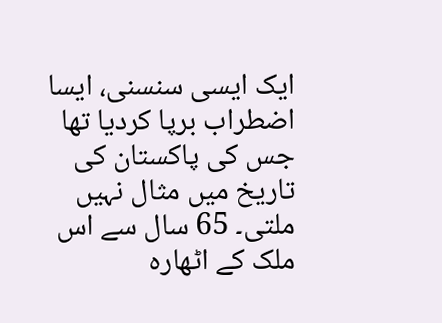ایک ایسی سنسنی، ایسا اضطراب برپا کردیا تھا جس کی پاکستان کی تاریخ میں مثال نہیں ملتی۔ 65 سال سے اس ملک کے اٹھارہ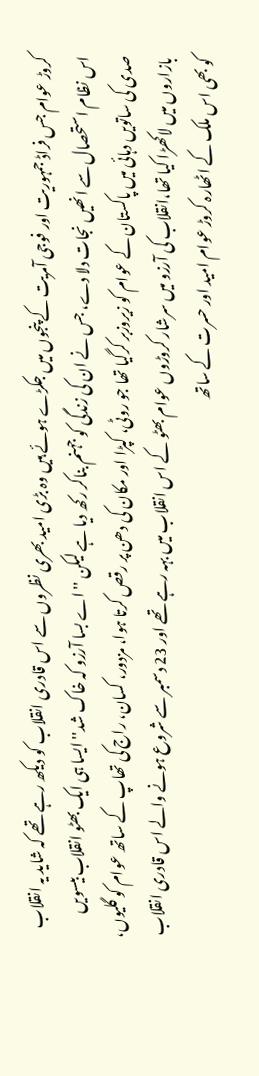کروڑ عوام جس فراڈ جمہوریت اور فوجی آمریت کے پنجوں میں جکڑے ہوئے ہیں وہ بڑی امید بھری نظروں سے اس قادری انقلاب کو دیکھ رہے تھے کہ شاید یہ انقلاب اس نظام استحصال سے انھیں نجات دلا دے، جس نے ان کی زندگی کو جہنم بناکر رکھ دیا ہے لیکن ''اے بسا آرزو کہ خاک شد'' ایسا ہی ایک بھٹو انقلاب بیسویں صدی کی ساتویں دہائی میں پاکستان کے عوام کو زیروزبر کرگیا تھا جو روٹی، کپڑا اور مکان کی دھن پر رقص کرتا ہوا، مزدور، کسان، راج کی تھاپ کے ساتھ عوام کو گلیوں، بازاروں میں لاکھڑا کیا تھا،انقلاب کی آرزو میں سرشار کروڑوں عوام بھٹو کے اس انقلاب میں بہہ رہے تھے اور 23 دسمبر سے شروع ہونے والے اس قادری انقلاب کو بھی اس ملک کے اٹھارہ کروڑ عوام امید اور حسرت کے ساتھ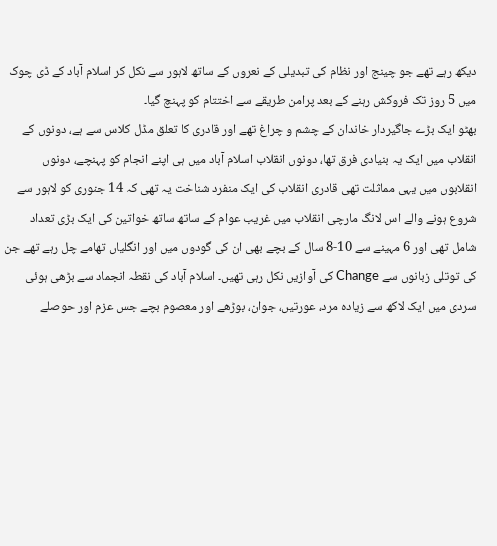دیکھ رہے تھے جو چینج اور نظام کی تبدیلی کے نعروں کے ساتھ لاہور سے نکل کر اسلام آباد کے ڈی چوک میں 5 روز تک فروکش رہنے کے بعد پرامن طریقے سے اختتام کو پہنچ گیا۔
بھٹو ایک بڑے جاگیردار خاندان کے چشم و چراغ تھے اور قادری کا تعلق مڈل کلاس سے ہے، دونوں کے انقلاب میں ایک یہ بنیادی فرق تھا، دونوں انقلاب اسلام آباد میں ہی اپنے انجام کو پہنچے، دونوں انقلابوں میں یہی مماثلت تھی قادری انقلاب کی ایک منفرد شناخت یہ تھی کہ 14 جنوری کو لاہور سے شروع ہونے والے اس لانگ مارچی انقلاب میں غریب عوام کے ساتھ ساتھ خواتین کی ایک بڑی تعداد شامل تھی اور 6 مہینے سے 10-8 سال کے بچے بھی ان کی گودوں میں اور انگلیاں تھامے چل رہے تھے جن کی توتلی زبانوں سے Change کی آوازیں نکل رہی تھیں۔ اسلام آباد کی نقطہ انجماد سے بڑھی ہوئی سردی میں ایک لاکھ سے زیادہ مرد، عورتیں، جوان، بوڑھے اور معصوم بچے جس عزم اور حوصلے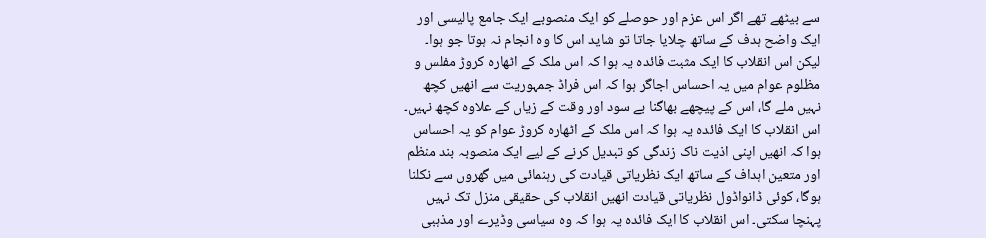سے بیٹھے تھے اگر اس عزم اور حوصلے کو ایک منصوبے ایک جامع پالیسی اور ایک واضح ہدف کے ساتھ چلایا جاتا تو شاید اس کا وہ انجام نہ ہوتا جو ہوا۔ لیکن اس انقلاب کا ایک مثبت فائدہ یہ ہوا کہ اس ملک کے اٹھارہ کروڑ مفلس و مظلوم عوام میں یہ احساس اجاگر ہوا کہ اس فراڈ جمہوریت سے انھیں کچھ نہیں ملے گا، اس کے پیچھے بھاگنا بے سود اور وقت کے زیاں کے علاوہ کچھ نہیں۔
اس انقلاب کا ایک فائدہ یہ ہوا کہ اس ملک کے اٹھارہ کروڑ عوام کو یہ احساس ہوا کہ انھیں اپنی اذیت ناک زندگی کو تبدیل کرنے کے لیے ایک منصوبہ بند منظم اور متعین اہداف کے ساتھ ایک نظریاتی قیادت کی رہنمائی میں گھروں سے نکلنا ہوگا، کوئی ڈانواڈول نظریاتی قیادت انھیں انقلاب کی حقیقی منزل تک نہیں پہنچا سکتی۔ اس انقلاب کا ایک فائدہ یہ ہوا کہ وہ سیاسی وڈیرے اور مذہبی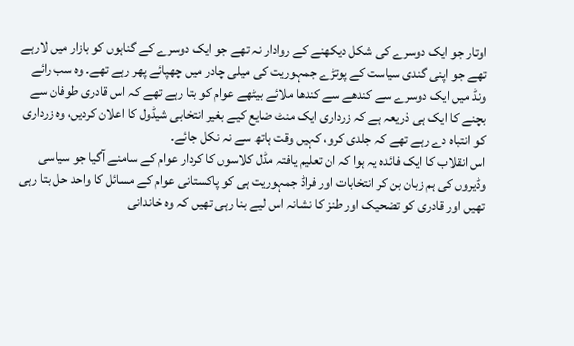اوتار جو ایک دوسرے کی شکل دیکھنے کے روادار نہ تھے جو ایک دوسرے کے گناہوں کو بازار میں لارہے تھے جو اپنی گندی سیاست کے پوتڑے جمہوریت کی میلی چادر میں چھپائے پھر رہے تھے۔ وہ سب رائے ونڈ میں ایک دوسرے سے کندھے سے کندھا ملائے بیٹھے عوام کو بتا رہے تھے کہ اس قادری طوفان سے بچنے کا ایک ہی ذریعہ ہے کہ زرداری ایک منٹ ضایع کیے بغیر انتخابی شیڈول کا اعلان کردیں، وہ زرداری کو انتباہ دے رہے تھے کہ جلدی کرو، کہیں وقت ہاتھ سے نہ نکل جائے۔
اس انقلاب کا ایک فائدہ یہ ہوا کہ ان تعلیم یافتہ مڈل کلاسوں کا کردار عوام کے سامنے آگیا جو سیاسی وڈیروں کی ہم زبان بن کر انتخابات اور فراڈ جمہوریت ہی کو پاکستانی عوام کے مسائل کا واحد حل بتا رہی تھیں اور قادری کو تضحیک اور طنز کا نشانہ اس لیے بنا رہی تھیں کہ وہ خاندانی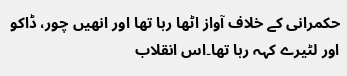حکمرانی کے خلاف آواز اٹھا رہا تھا اور انھیں چور، ڈاکو اور لٹیرے کہہ رہا تھا۔اس انقلاب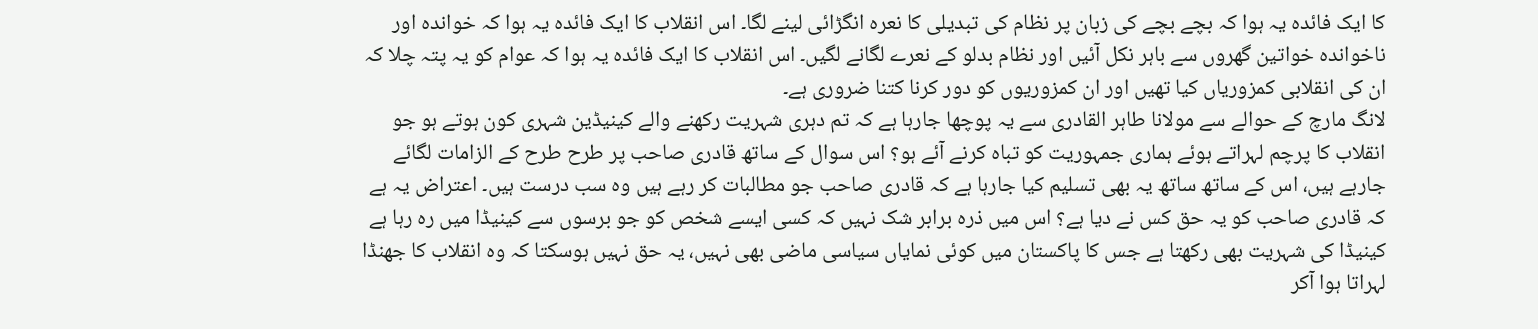کا ایک فائدہ یہ ہوا کہ بچے بچے کی زبان پر نظام کی تبدیلی کا نعرہ انگڑائی لینے لگا۔ اس انقلاب کا ایک فائدہ یہ ہوا کہ خواندہ اور ناخواندہ خواتین گھروں سے باہر نکل آئیں اور نظام بدلو کے نعرے لگانے لگیں۔ اس انقلاب کا ایک فائدہ یہ ہوا کہ عوام کو یہ پتہ چلا کہ ان کی انقلابی کمزوریاں کیا تھیں اور ان کمزوریوں کو دور کرنا کتنا ضروری ہے۔
لانگ مارچ کے حوالے سے مولانا طاہر القادری سے یہ پوچھا جارہا ہے کہ تم دہری شہریت رکھنے والے کینیڈین شہری کون ہوتے ہو جو انقلاب کا پرچم لہراتے ہوئے ہماری جمہوریت کو تباہ کرنے آئے ہو؟ اس سوال کے ساتھ قادری صاحب پر طرح طرح کے الزامات لگائے جارہے ہیں، اس کے ساتھ ساتھ یہ بھی تسلیم کیا جارہا ہے کہ قادری صاحب جو مطالبات کر رہے ہیں وہ سب درست ہیں۔ اعتراض یہ ہے کہ قادری صاحب کو یہ حق کس نے دیا ہے؟ اس میں ذرہ برابر شک نہیں کہ کسی ایسے شخص کو جو برسوں سے کینیڈا میں رہ رہا ہے کینیڈا کی شہریت بھی رکھتا ہے جس کا پاکستان میں کوئی نمایاں سیاسی ماضی بھی نہیں، یہ حق نہیں ہوسکتا کہ وہ انقلاب کا جھنڈا لہراتا ہوا آکر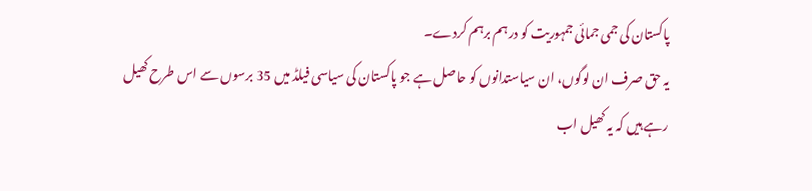پاکستان کی جمی جمائی جمہوریت کو درہم برہم کردے۔
یہ حق صرف ان لوگوں، ان سیاستدانوں کو حاصل ہے جو پاکستان کی سیاسی فیلڈ میں 35 برسوں سے اس طرح کھیل رہے ہیں کہ یہ کھیل اب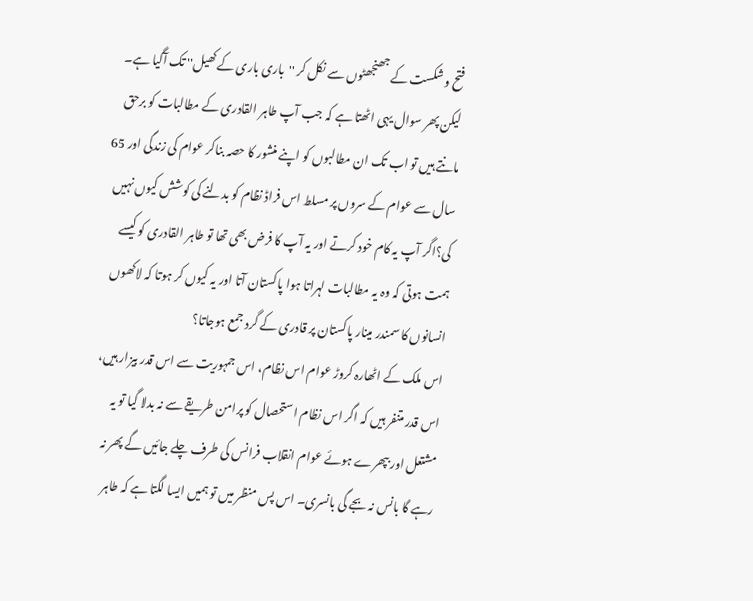فتح و شکست کے جھنجھٹوں سے نکل کر ''باری باری کے کھیل'' تک آگیا ہے۔ لیکن پھر سوال یہی اٹھتا ہے کہ جب آپ طاہر القادری کے مطالبات کو برحق مانتے ہیں تو اب تک ان مطالبوں کو اپنے منشور کا حصہ بناکر عوام کی زندگی اور 65 سال سے عوام کے سروں پر مسلط اس فراڈ نظام کو بدلنے کی کوشش کیوں نہیں کی؟اگر آپ یہ کام خود کرتے اور یہ آپ کا فرض بھی تھا تو طاہر القادری کو کیسے ہمت ہوتی کہ وہ یہ مطالبات لہراتا ہوا پاکستان آتا اور یہ کیوں کر ہوتا کہ لاکھوں انسانوں کا سمندر مینار پاکستان پر قادری کے گرد جمع ہوجاتا؟
اس ملک کے اٹھارہ کروڑ عوام اس نظام، اس جمہوریت سے اس قدر بیزار ہیں، اس قدر متنفر ہیں کہ اگر اس نظام استحصال کو پرامن طریقے سے نہ بدلا گیا تو یہ مشتعل اور بپھرے ہوئے عوام انقلاب فرانس کی طرف چلے جائیں گے پھر نہ رہے گا بانس نہ بجے گی بانسری۔ اس پس منظر میں تو ہمیں ایسا لگتا ہے کہ طاہر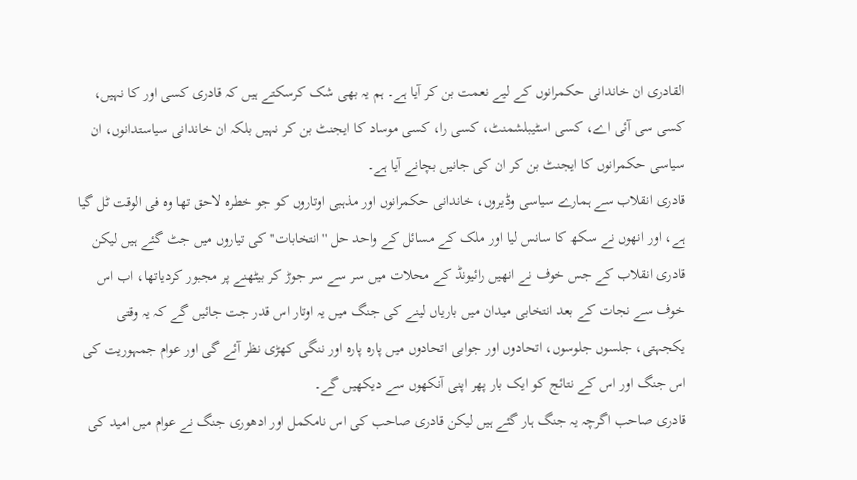القادری ان خاندانی حکمرانوں کے لیے نعمت بن کر آیا ہے۔ ہم یہ بھی شک کرسکتے ہیں کہ قادری کسی اور کا نہیں، کسی سی آئی اے، کسی اسٹیبلشمنٹ، کسی را، کسی موساد کا ایجنٹ بن کر نہیں بلکہ ان خاندانی سیاستدانوں، ان سیاسی حکمرانوں کا ایجنٹ بن کر ان کی جانیں بچانے آیا ہے۔
قادری انقلاب سے ہمارے سیاسی وڈیروں، خاندانی حکمرانوں اور مذہبی اوتاروں کو جو خطرہ لاحق تھا وہ فی الوقت ٹل گیا ہے، اور انھوں نے سکھ کا سانس لیا اور ملک کے مسائل کے واحد حل ''انتخابات'' کی تیاروں میں جٹ گئے ہیں لیکن قادری انقلاب کے جس خوف نے انھیں رائیونڈ کے محلات میں سر سے سر جوڑ کر بیٹھنے پر مجبور کردیاتھا، اب اس خوف سے نجات کے بعد انتخابی میدان میں باریاں لینے کی جنگ میں یہ اوتار اس قدر جت جائیں گے کہ یہ وقتی یکجہتی، جلسوں جلوسوں، اتحادوں اور جوابی اتحادوں میں پارہ پارہ اور ننگی کھڑی نظر آئے گی اور عوام جمہوریت کی اس جنگ اور اس کے نتائج کو ایک بار پھر اپنی آنکھوں سے دیکھیں گے۔
قادری صاحب اگرچہ یہ جنگ ہار گئے ہیں لیکن قادری صاحب کی اس نامکمل اور ادھوری جنگ نے عوام میں امید کی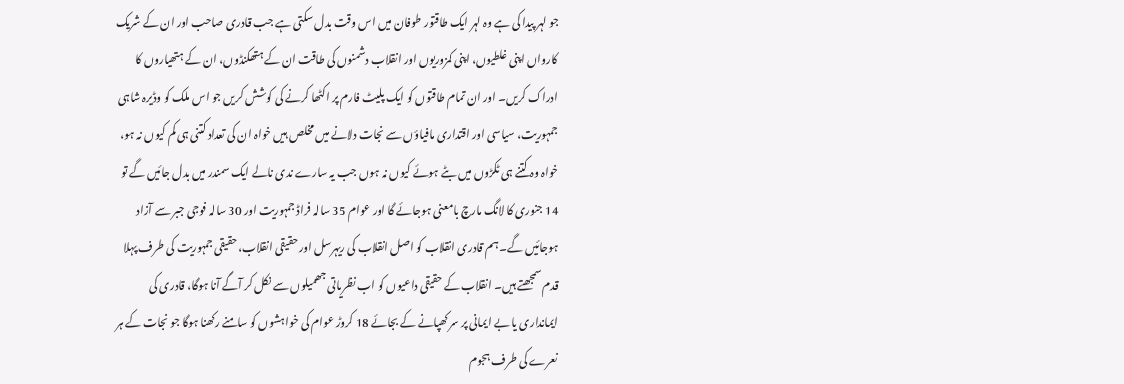جو لہر پیدا کی ہے وہ لہر ایک طاقتور طوفان میں اس وقت بدل سکتی ہے جب قادری صاحب اور ان کے شریک کارواں اپنی غلطیوں، اپنی کمزوریوں اور انقلاب دشمنوں کی طاقت ان کے ہتھکنڈوں، ان کے ہتھیاروں کا ادراک کریں۔ اور ان تمام طاقتوں کو ایک پلیٹ فارم پر اکٹھا کرنے کی کوشش کریں جو اس ملک کو وڈیرہ شاہی جمہوریت، سیاسی اور اقتداری مافیاؤں سے نجات دلانے میں مخلص ہیں خواہ ان کی تعداد کتنی ہی کم کیوں نہ ہو، خواہ وہ کتنے ہی ٹکڑوں میں بٹے ہوئے کیوں نہ ہوں جب یہ سارے ندی نالے ایک سمندر میں بدل جائیں گے تو 14 جنوری کا لانگ مارچ بامعنی ہوجائے گا اور عوام 35 سالہ فراڈ جمہوریت اور 30 سالہ فوجی جبر سے آزاد ہوجائیں گے۔ ہم قادری انقلاب کو اصل انقلاب کی ریہرسل اور حقیقی انقلاب، حقیقی جمہوریت کی طرف پہلا قدم سمجھتے ہیں۔ انقلاب کے حقیقی داعیوں کو اب نظریاتی جھمیلوں سے نکل کر آگے آنا ہوگا، قادری کی ایمانداری یا بے ایمانی پر سر کھپانے کے بجائے 18 کروڑ عوام کی خواہشوں کو سامنے رکھنا ہوگا جو نجات کے ہر نعرے کی طرف ہجوم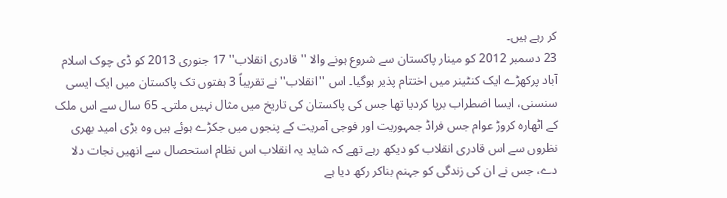کر رہے ہیں۔
23 دسمبر 2012 کو مینار پاکستان سے شروع ہونے والا ''قادری انقلاب'' 17 جنوری 2013 کو ڈی چوک اسلام آباد پرکھڑے ایک کنٹینر میں اختتام پذیر ہوگیا۔ اس ''انقلاب'' نے تقریباً 3 ہفتوں تک پاکستان میں ایک ایسی سنسنی، ایسا اضطراب برپا کردیا تھا جس کی پاکستان کی تاریخ میں مثال نہیں ملتی۔ 65 سال سے اس ملک کے اٹھارہ کروڑ عوام جس فراڈ جمہوریت اور فوجی آمریت کے پنجوں میں جکڑے ہوئے ہیں وہ بڑی امید بھری نظروں سے اس قادری انقلاب کو دیکھ رہے تھے کہ شاید یہ انقلاب اس نظام استحصال سے انھیں نجات دلا دے، جس نے ان کی زندگی کو جہنم بناکر رکھ دیا ہے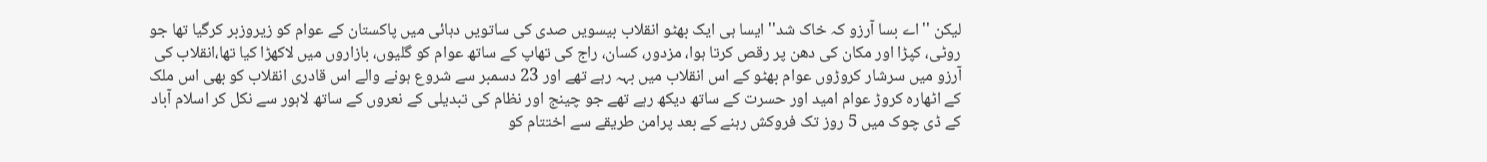لیکن ''اے بسا آرزو کہ خاک شد'' ایسا ہی ایک بھٹو انقلاب بیسویں صدی کی ساتویں دہائی میں پاکستان کے عوام کو زیروزبر کرگیا تھا جو روٹی، کپڑا اور مکان کی دھن پر رقص کرتا ہوا، مزدور، کسان، راج کی تھاپ کے ساتھ عوام کو گلیوں، بازاروں میں لاکھڑا کیا تھا،انقلاب کی آرزو میں سرشار کروڑوں عوام بھٹو کے اس انقلاب میں بہہ رہے تھے اور 23 دسمبر سے شروع ہونے والے اس قادری انقلاب کو بھی اس ملک کے اٹھارہ کروڑ عوام امید اور حسرت کے ساتھ دیکھ رہے تھے جو چینج اور نظام کی تبدیلی کے نعروں کے ساتھ لاہور سے نکل کر اسلام آباد کے ڈی چوک میں 5 روز تک فروکش رہنے کے بعد پرامن طریقے سے اختتام کو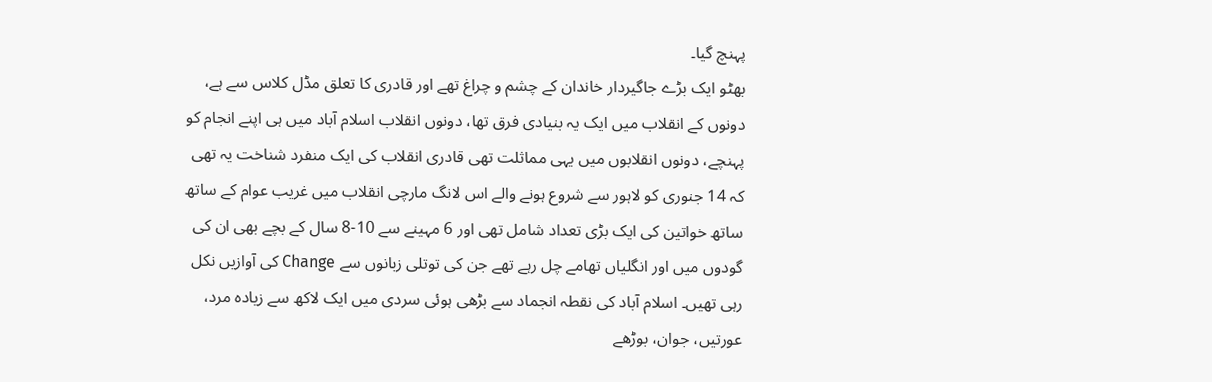پہنچ گیا۔
بھٹو ایک بڑے جاگیردار خاندان کے چشم و چراغ تھے اور قادری کا تعلق مڈل کلاس سے ہے، دونوں کے انقلاب میں ایک یہ بنیادی فرق تھا، دونوں انقلاب اسلام آباد میں ہی اپنے انجام کو پہنچے، دونوں انقلابوں میں یہی مماثلت تھی قادری انقلاب کی ایک منفرد شناخت یہ تھی کہ 14 جنوری کو لاہور سے شروع ہونے والے اس لانگ مارچی انقلاب میں غریب عوام کے ساتھ ساتھ خواتین کی ایک بڑی تعداد شامل تھی اور 6 مہینے سے 10-8 سال کے بچے بھی ان کی گودوں میں اور انگلیاں تھامے چل رہے تھے جن کی توتلی زبانوں سے Change کی آوازیں نکل رہی تھیں۔ اسلام آباد کی نقطہ انجماد سے بڑھی ہوئی سردی میں ایک لاکھ سے زیادہ مرد، عورتیں، جوان، بوڑھے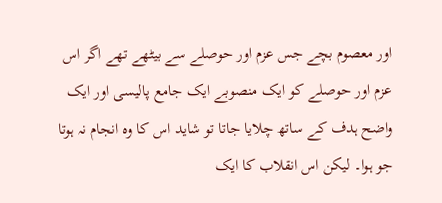اور معصوم بچے جس عزم اور حوصلے سے بیٹھے تھے اگر اس عزم اور حوصلے کو ایک منصوبے ایک جامع پالیسی اور ایک واضح ہدف کے ساتھ چلایا جاتا تو شاید اس کا وہ انجام نہ ہوتا جو ہوا۔ لیکن اس انقلاب کا ایک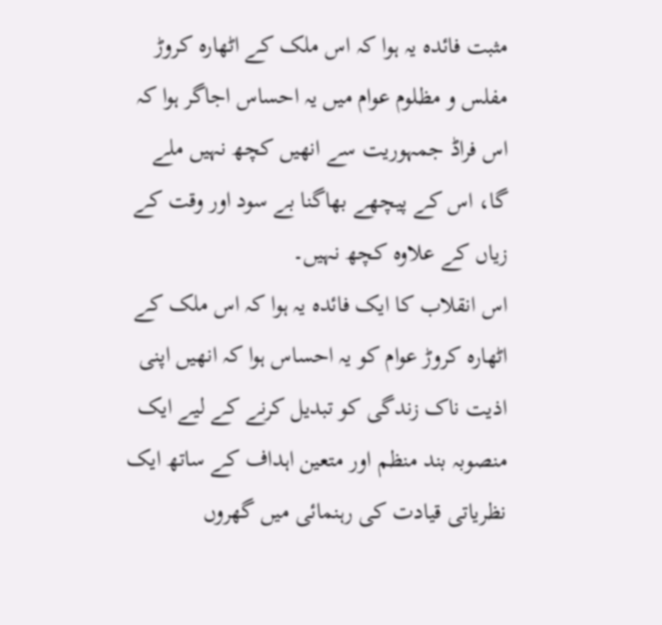مثبت فائدہ یہ ہوا کہ اس ملک کے اٹھارہ کروڑ مفلس و مظلوم عوام میں یہ احساس اجاگر ہوا کہ اس فراڈ جمہوریت سے انھیں کچھ نہیں ملے گا، اس کے پیچھے بھاگنا بے سود اور وقت کے زیاں کے علاوہ کچھ نہیں۔
اس انقلاب کا ایک فائدہ یہ ہوا کہ اس ملک کے اٹھارہ کروڑ عوام کو یہ احساس ہوا کہ انھیں اپنی اذیت ناک زندگی کو تبدیل کرنے کے لیے ایک منصوبہ بند منظم اور متعین اہداف کے ساتھ ایک نظریاتی قیادت کی رہنمائی میں گھروں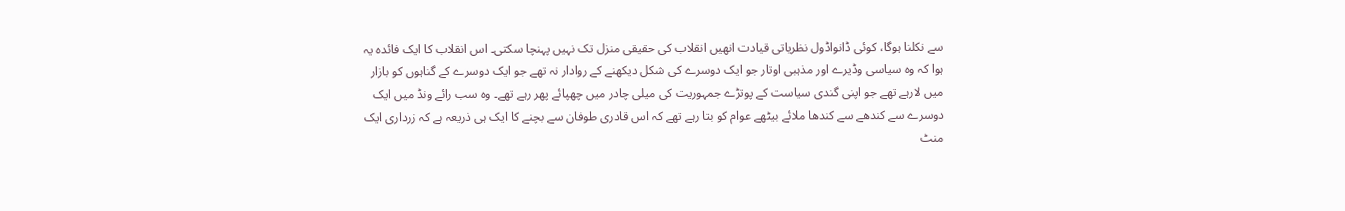سے نکلنا ہوگا، کوئی ڈانواڈول نظریاتی قیادت انھیں انقلاب کی حقیقی منزل تک نہیں پہنچا سکتی۔ اس انقلاب کا ایک فائدہ یہ ہوا کہ وہ سیاسی وڈیرے اور مذہبی اوتار جو ایک دوسرے کی شکل دیکھنے کے روادار نہ تھے جو ایک دوسرے کے گناہوں کو بازار میں لارہے تھے جو اپنی گندی سیاست کے پوتڑے جمہوریت کی میلی چادر میں چھپائے پھر رہے تھے۔ وہ سب رائے ونڈ میں ایک دوسرے سے کندھے سے کندھا ملائے بیٹھے عوام کو بتا رہے تھے کہ اس قادری طوفان سے بچنے کا ایک ہی ذریعہ ہے کہ زرداری ایک منٹ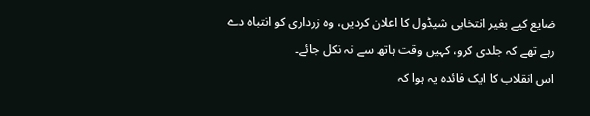ضایع کیے بغیر انتخابی شیڈول کا اعلان کردیں، وہ زرداری کو انتباہ دے رہے تھے کہ جلدی کرو، کہیں وقت ہاتھ سے نہ نکل جائے۔
اس انقلاب کا ایک فائدہ یہ ہوا کہ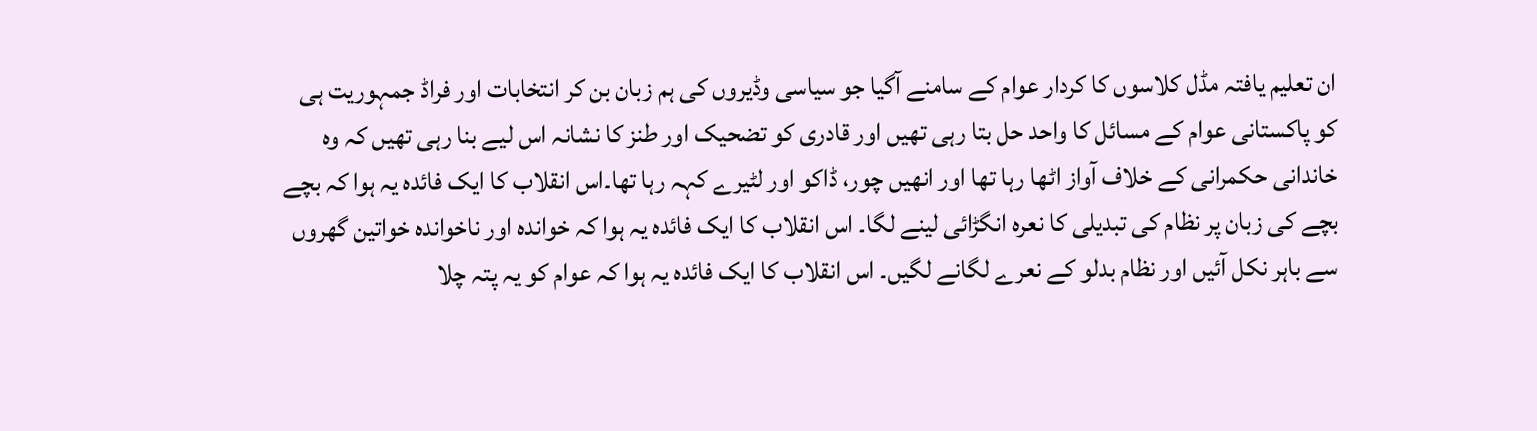ان تعلیم یافتہ مڈل کلاسوں کا کردار عوام کے سامنے آگیا جو سیاسی وڈیروں کی ہم زبان بن کر انتخابات اور فراڈ جمہوریت ہی کو پاکستانی عوام کے مسائل کا واحد حل بتا رہی تھیں اور قادری کو تضحیک اور طنز کا نشانہ اس لیے بنا رہی تھیں کہ وہ خاندانی حکمرانی کے خلاف آواز اٹھا رہا تھا اور انھیں چور، ڈاکو اور لٹیرے کہہ رہا تھا۔اس انقلاب کا ایک فائدہ یہ ہوا کہ بچے بچے کی زبان پر نظام کی تبدیلی کا نعرہ انگڑائی لینے لگا۔ اس انقلاب کا ایک فائدہ یہ ہوا کہ خواندہ اور ناخواندہ خواتین گھروں سے باہر نکل آئیں اور نظام بدلو کے نعرے لگانے لگیں۔ اس انقلاب کا ایک فائدہ یہ ہوا کہ عوام کو یہ پتہ چلا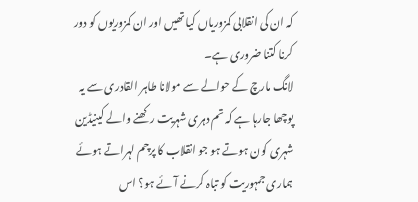کہ ان کی انقلابی کمزوریاں کیا تھیں اور ان کمزوریوں کو دور کرنا کتنا ضروری ہے۔
لانگ مارچ کے حوالے سے مولانا طاہر القادری سے یہ پوچھا جارہا ہے کہ تم دہری شہریت رکھنے والے کینیڈین شہری کون ہوتے ہو جو انقلاب کا پرچم لہراتے ہوئے ہماری جمہوریت کو تباہ کرنے آئے ہو؟ اس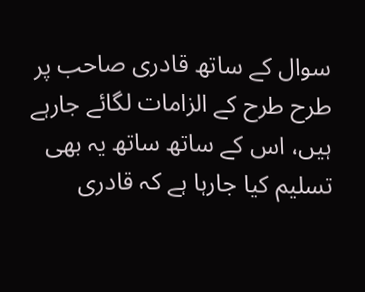سوال کے ساتھ قادری صاحب پر طرح طرح کے الزامات لگائے جارہے ہیں، اس کے ساتھ ساتھ یہ بھی تسلیم کیا جارہا ہے کہ قادری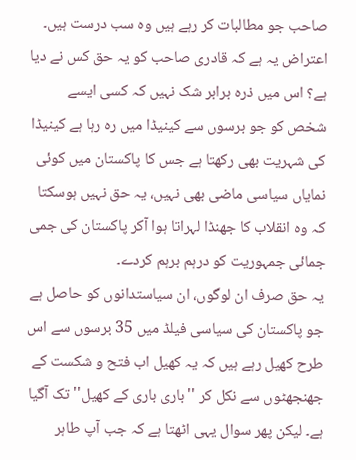صاحب جو مطالبات کر رہے ہیں وہ سب درست ہیں۔ اعتراض یہ ہے کہ قادری صاحب کو یہ حق کس نے دیا ہے؟ اس میں ذرہ برابر شک نہیں کہ کسی ایسے شخص کو جو برسوں سے کینیڈا میں رہ رہا ہے کینیڈا کی شہریت بھی رکھتا ہے جس کا پاکستان میں کوئی نمایاں سیاسی ماضی بھی نہیں، یہ حق نہیں ہوسکتا کہ وہ انقلاب کا جھنڈا لہراتا ہوا آکر پاکستان کی جمی جمائی جمہوریت کو درہم برہم کردے۔
یہ حق صرف ان لوگوں، ان سیاستدانوں کو حاصل ہے جو پاکستان کی سیاسی فیلڈ میں 35 برسوں سے اس طرح کھیل رہے ہیں کہ یہ کھیل اب فتح و شکست کے جھنجھٹوں سے نکل کر ''باری باری کے کھیل'' تک آگیا ہے۔ لیکن پھر سوال یہی اٹھتا ہے کہ جب آپ طاہر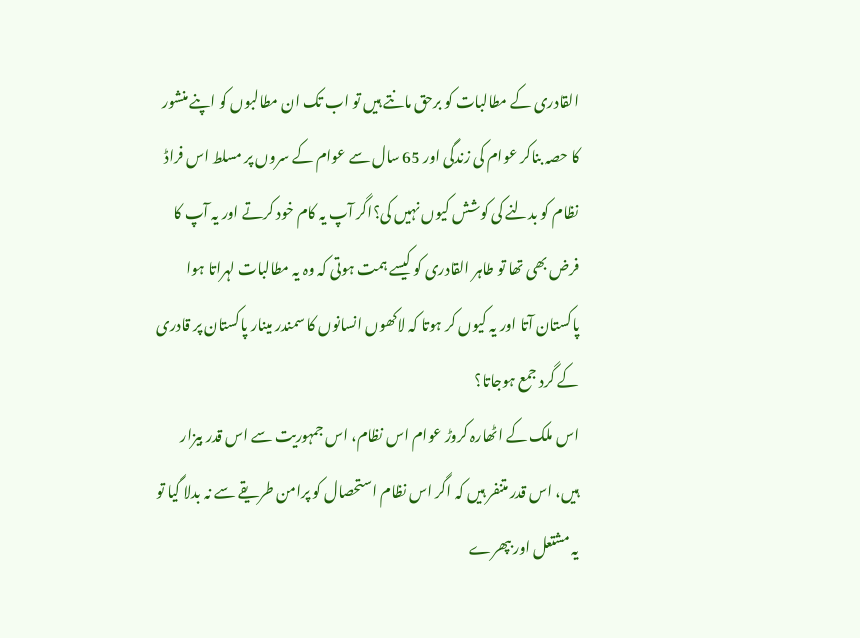القادری کے مطالبات کو برحق مانتے ہیں تو اب تک ان مطالبوں کو اپنے منشور کا حصہ بناکر عوام کی زندگی اور 65 سال سے عوام کے سروں پر مسلط اس فراڈ نظام کو بدلنے کی کوشش کیوں نہیں کی؟اگر آپ یہ کام خود کرتے اور یہ آپ کا فرض بھی تھا تو طاہر القادری کو کیسے ہمت ہوتی کہ وہ یہ مطالبات لہراتا ہوا پاکستان آتا اور یہ کیوں کر ہوتا کہ لاکھوں انسانوں کا سمندر مینار پاکستان پر قادری کے گرد جمع ہوجاتا؟
اس ملک کے اٹھارہ کروڑ عوام اس نظام، اس جمہوریت سے اس قدر بیزار ہیں، اس قدر متنفر ہیں کہ اگر اس نظام استحصال کو پرامن طریقے سے نہ بدلا گیا تو یہ مشتعل اور بپھرے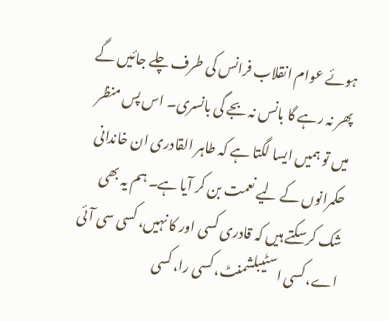ہوئے عوام انقلاب فرانس کی طرف چلے جائیں گے پھر نہ رہے گا بانس نہ بجے گی بانسری۔ اس پس منظر میں تو ہمیں ایسا لگتا ہے کہ طاہر القادری ان خاندانی حکمرانوں کے لیے نعمت بن کر آیا ہے۔ ہم یہ بھی شک کرسکتے ہیں کہ قادری کسی اور کا نہیں، کسی سی آئی اے، کسی اسٹیبلشمنٹ، کسی را، کسی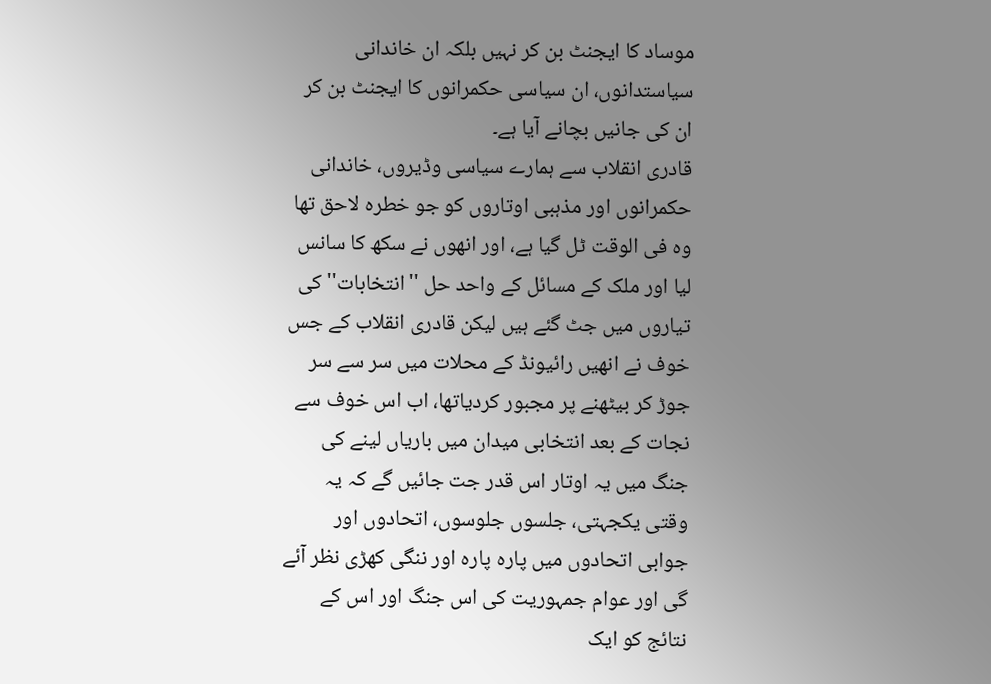موساد کا ایجنٹ بن کر نہیں بلکہ ان خاندانی سیاستدانوں، ان سیاسی حکمرانوں کا ایجنٹ بن کر ان کی جانیں بچانے آیا ہے۔
قادری انقلاب سے ہمارے سیاسی وڈیروں، خاندانی حکمرانوں اور مذہبی اوتاروں کو جو خطرہ لاحق تھا وہ فی الوقت ٹل گیا ہے، اور انھوں نے سکھ کا سانس لیا اور ملک کے مسائل کے واحد حل ''انتخابات'' کی تیاروں میں جٹ گئے ہیں لیکن قادری انقلاب کے جس خوف نے انھیں رائیونڈ کے محلات میں سر سے سر جوڑ کر بیٹھنے پر مجبور کردیاتھا، اب اس خوف سے نجات کے بعد انتخابی میدان میں باریاں لینے کی جنگ میں یہ اوتار اس قدر جت جائیں گے کہ یہ وقتی یکجہتی، جلسوں جلوسوں، اتحادوں اور جوابی اتحادوں میں پارہ پارہ اور ننگی کھڑی نظر آئے گی اور عوام جمہوریت کی اس جنگ اور اس کے نتائج کو ایک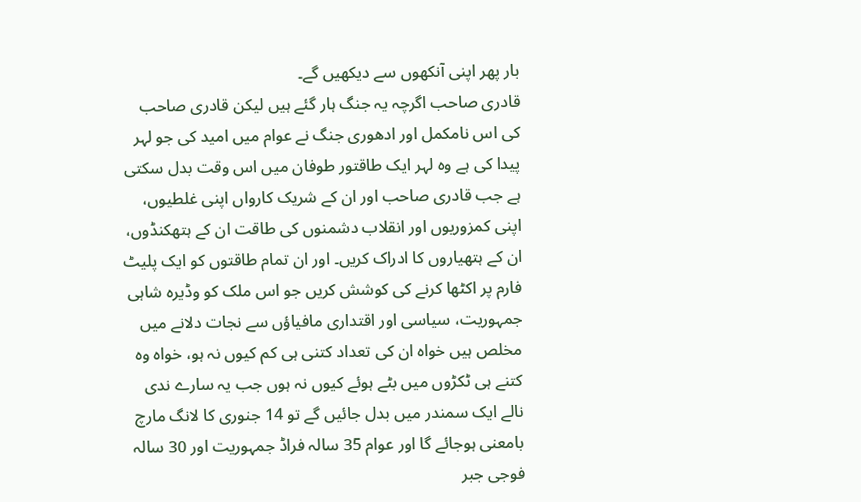بار پھر اپنی آنکھوں سے دیکھیں گے۔
قادری صاحب اگرچہ یہ جنگ ہار گئے ہیں لیکن قادری صاحب کی اس نامکمل اور ادھوری جنگ نے عوام میں امید کی جو لہر پیدا کی ہے وہ لہر ایک طاقتور طوفان میں اس وقت بدل سکتی ہے جب قادری صاحب اور ان کے شریک کارواں اپنی غلطیوں، اپنی کمزوریوں اور انقلاب دشمنوں کی طاقت ان کے ہتھکنڈوں، ان کے ہتھیاروں کا ادراک کریں۔ اور ان تمام طاقتوں کو ایک پلیٹ فارم پر اکٹھا کرنے کی کوشش کریں جو اس ملک کو وڈیرہ شاہی جمہوریت، سیاسی اور اقتداری مافیاؤں سے نجات دلانے میں مخلص ہیں خواہ ان کی تعداد کتنی ہی کم کیوں نہ ہو، خواہ وہ کتنے ہی ٹکڑوں میں بٹے ہوئے کیوں نہ ہوں جب یہ سارے ندی نالے ایک سمندر میں بدل جائیں گے تو 14 جنوری کا لانگ مارچ بامعنی ہوجائے گا اور عوام 35 سالہ فراڈ جمہوریت اور 30 سالہ فوجی جبر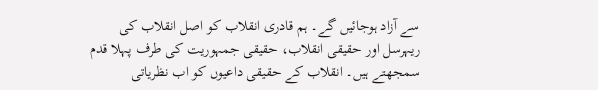سے آزاد ہوجائیں گے۔ ہم قادری انقلاب کو اصل انقلاب کی ریہرسل اور حقیقی انقلاب، حقیقی جمہوریت کی طرف پہلا قدم سمجھتے ہیں۔ انقلاب کے حقیقی داعیوں کو اب نظریاتی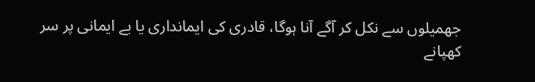جھمیلوں سے نکل کر آگے آنا ہوگا، قادری کی ایمانداری یا بے ایمانی پر سر کھپانے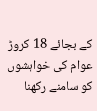کے بجائے 18 کروڑ عوام کی خواہشوں کو سامنے رکھنا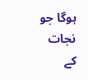ہوگا جو نجات کے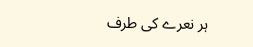ہر نعرے کی طرف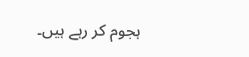ہجوم کر رہے ہیں۔